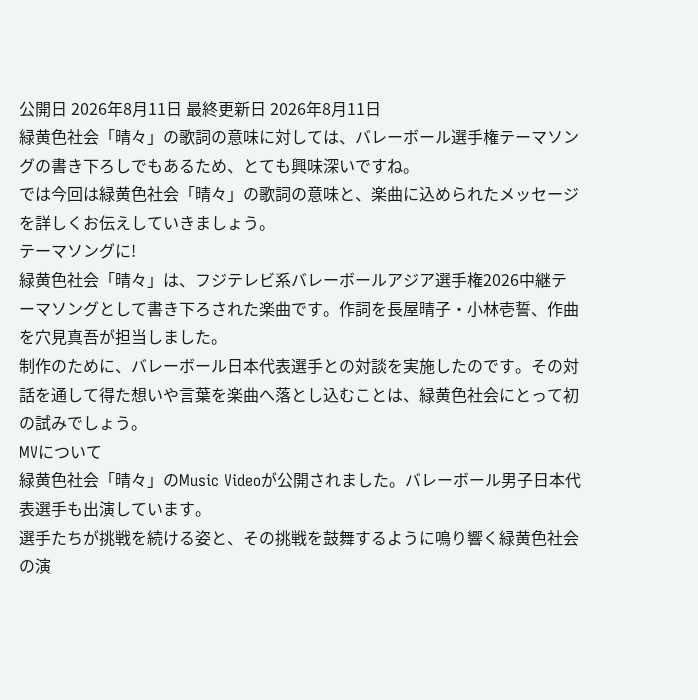公開日 2026年8月11日 最終更新日 2026年8月11日
緑黄色社会「晴々」の歌詞の意味に対しては、バレーボール選手権テーマソングの書き下ろしでもあるため、とても興味深いですね。
では今回は緑黄色社会「晴々」の歌詞の意味と、楽曲に込められたメッセージを詳しくお伝えしていきましょう。
テーマソングに!
緑黄色社会「晴々」は、フジテレビ系バレーボールアジア選手権2026中継テーマソングとして書き下ろされた楽曲です。作詞を長屋晴子・小林壱誓、作曲を穴見真吾が担当しました。
制作のために、バレーボール日本代表選手との対談を実施したのです。その対話を通して得た想いや言葉を楽曲へ落とし込むことは、緑黄色社会にとって初の試みでしょう。
MVについて
緑黄色社会「晴々」のMusic Videoが公開されました。バレーボール男子日本代表選手も出演しています。
選手たちが挑戦を続ける姿と、その挑戦を鼓舞するように鳴り響く緑黄色社会の演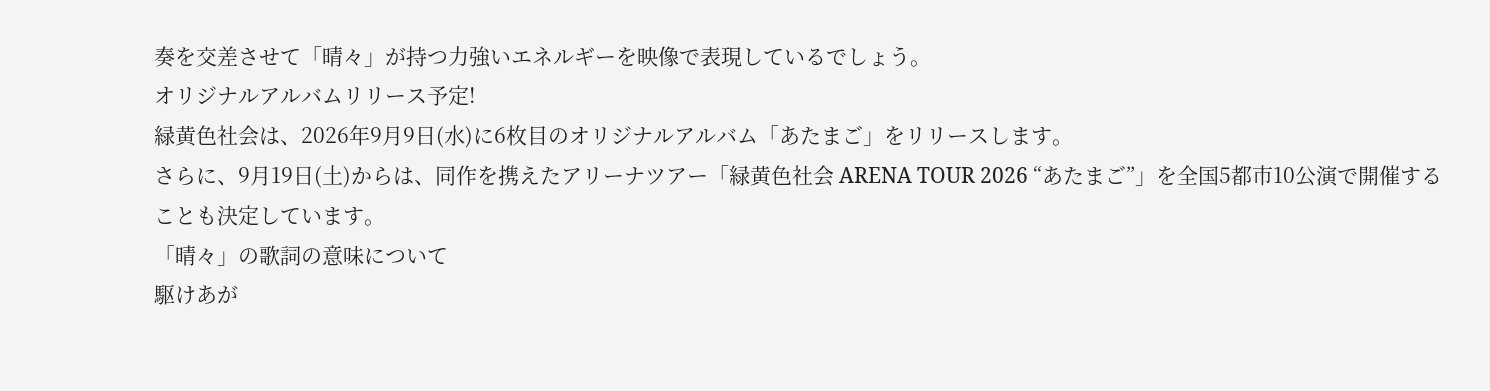奏を交差させて「晴々」が持つ力強いエネルギーを映像で表現しているでしょう。
オリジナルアルバムリリース予定!
緑黄色社会は、2026年9月9日(水)に6枚目のオリジナルアルバム「あたまご」をリリースします。
さらに、9月19日(土)からは、同作を携えたアリーナツアー「緑黄色社会 ARENA TOUR 2026 “あたまご”」を全国5都市10公演で開催することも決定しています。
「晴々」の歌詞の意味について
駆けあが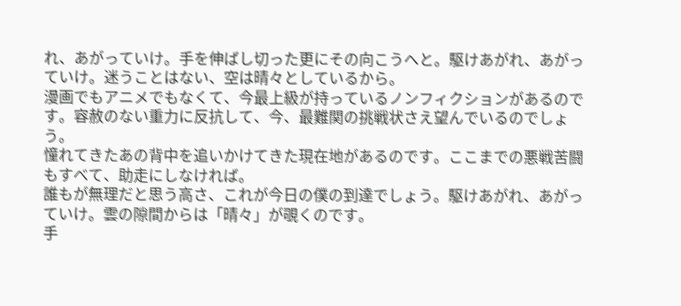れ、あがっていけ。手を伸ばし切った更にその向こうへと。駆けあがれ、あがっていけ。迷うことはない、空は晴々としているから。
漫画でもアニメでもなくて、今最上級が持っているノンフィクションがあるのです。容赦のない重力に反抗して、今、最難関の挑戦状さえ望んでいるのでしょう。
憧れてきたあの背中を追いかけてきた現在地があるのです。ここまでの悪戦苦闘もすべて、助走にしなければ。
誰もが無理だと思う高さ、これが今日の僕の到達でしょう。駆けあがれ、あがっていけ。雲の隙間からは「晴々」が覗くのです。
手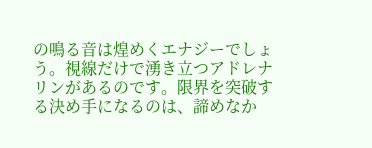の鳴る音は煌めくエナジーでしょう。視線だけで湧き立つアドレナリンがあるのです。限界を突破する決め手になるのは、諦めなか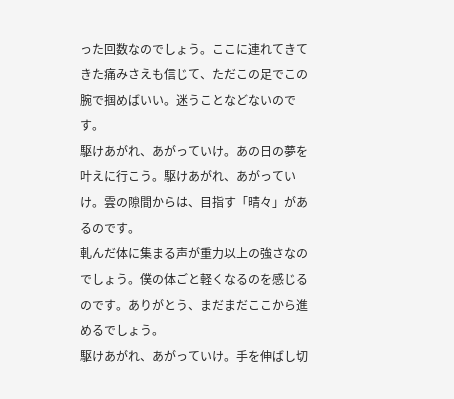った回数なのでしょう。ここに連れてきてきた痛みさえも信じて、ただこの足でこの腕で掴めばいい。迷うことなどないのです。
駆けあがれ、あがっていけ。あの日の夢を叶えに行こう。駆けあがれ、あがっていけ。雲の隙間からは、目指す「晴々」があるのです。
軋んだ体に集まる声が重力以上の強さなのでしょう。僕の体ごと軽くなるのを感じるのです。ありがとう、まだまだここから進めるでしょう。
駆けあがれ、あがっていけ。手を伸ばし切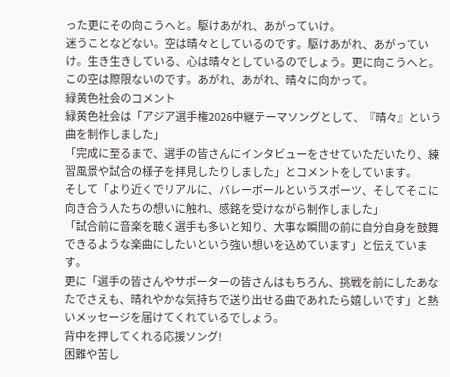った更にその向こうへと。駆けあがれ、あがっていけ。
迷うことなどない。空は晴々としているのです。駆けあがれ、あがっていけ。生き生きしている、心は晴々としているのでしょう。更に向こうへと。この空は際限ないのです。あがれ、あがれ、晴々に向かって。
緑黄色社会のコメント
緑黄色社会は「アジア選手権2026中継テーマソングとして、『晴々』という曲を制作しました」
「完成に至るまで、選手の皆さんにインタビューをさせていただいたり、練習風景や試合の様子を拝見したりしました」とコメントをしています。
そして「より近くでリアルに、バレーボールというスポーツ、そしてそこに向き合う人たちの想いに触れ、感銘を受けながら制作しました」
「試合前に音楽を聴く選手も多いと知り、大事な瞬間の前に自分自身を鼓舞できるような楽曲にしたいという強い想いを込めています」と伝えています。
更に「選手の皆さんやサポーターの皆さんはもちろん、挑戦を前にしたあなたでさえも、晴れやかな気持ちで送り出せる曲であれたら嬉しいです」と熱いメッセージを届けてくれているでしょう。
背中を押してくれる応援ソング!
困難や苦し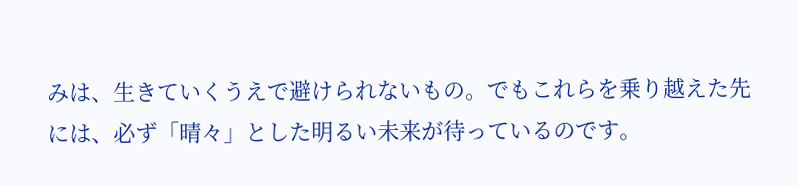みは、生きていくうえで避けられないもの。でもこれらを乗り越えた先には、必ず「晴々」とした明るい未来が待っているのです。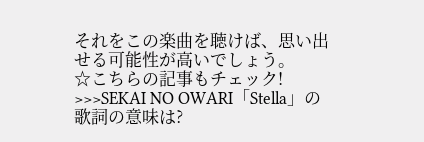それをこの楽曲を聴けば、思い出せる可能性が高いでしょう。
☆こちらの記事もチェック!
>>>SEKAI NO OWARI「Stella」の歌詞の意味は?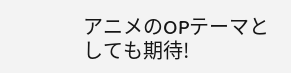アニメのOPテーマとしても期待!